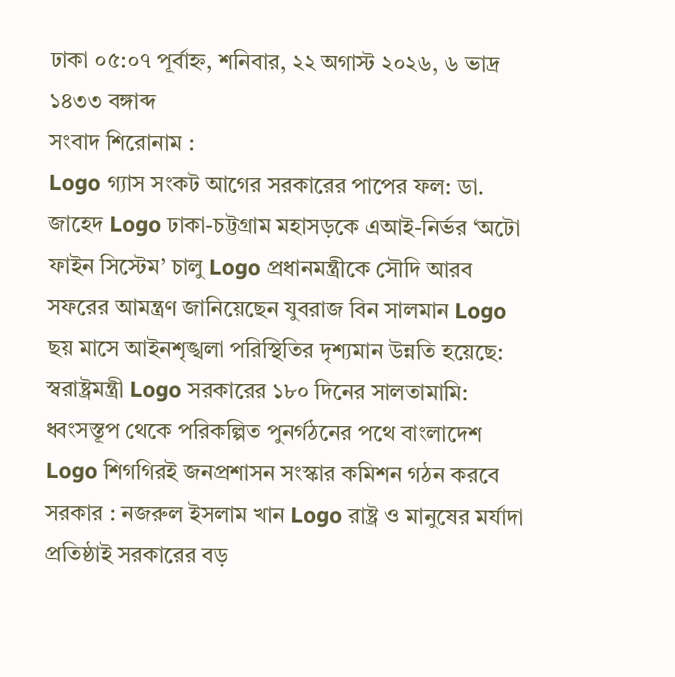ঢাকা ০৫:০৭ পূর্বাহ্ন, শনিবার, ২২ অগাস্ট ২০২৬, ৬ ভাদ্র ১৪৩৩ বঙ্গাব্দ
সংবাদ শিরোনাম :
Logo গ্যাস সংকট আগের সরকারের পাপের ফল: ডা. জাহেদ Logo ঢাকা-চট্টগ্রাম মহাসড়কে এআই-নির্ভর ‘অটো ফাইন সিস্টেম’ চালু Logo প্রধানমন্ত্রীকে সৌদি আরব সফরের আমন্ত্রণ জানিয়েছেন যুবরাজ বিন সালমান Logo ছয় মাসে আইনশৃঙ্খলা পরিস্থিতির দৃশ্যমান উন্নতি হয়েছে: স্বরাষ্ট্রমন্ত্রী Logo সরকারের ১৮০ দিনের সালতামামি: ধ্বংসস্তূপ থেকে পরিকল্পিত পুনর্গঠনের পথে বাংলাদেশ Logo শিগগিরই জনপ্রশাসন সংস্কার কমিশন গঠন করবে সরকার : নজরুল ইসলাম খান Logo রাষ্ট্র ও মানুষের মর্যাদা প্রতিষ্ঠাই সরকারের বড়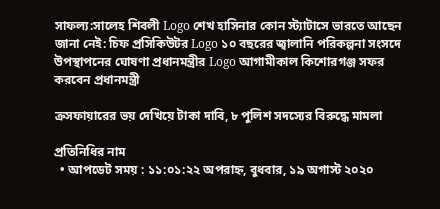সাফল্য:সালেহ শিবলী Logo শেখ হাসিনার কোন স্ট্যাটাসে ভারতে আছেন জানা নেই: চিফ প্রসিকিউটর Logo ১০ বছরের জ্বালানি পরিকল্পনা সংসদে উপস্থাপনের ঘোষণা প্রধানমন্ত্রীর Logo আগামীকাল কিশোরগঞ্জ সফর করবেন প্রধানমন্ত্রী

ক্রসফায়ারের ভয় দেখিয়ে টাকা দাবি, ৮ পুলিশ সদস্যের বিরুদ্ধে মামলা

প্রতিনিধির নাম
  • আপডেট সময় : ১১:০১:২২ অপরাহ্ন, বুধবার, ১৯ অগাস্ট ২০২০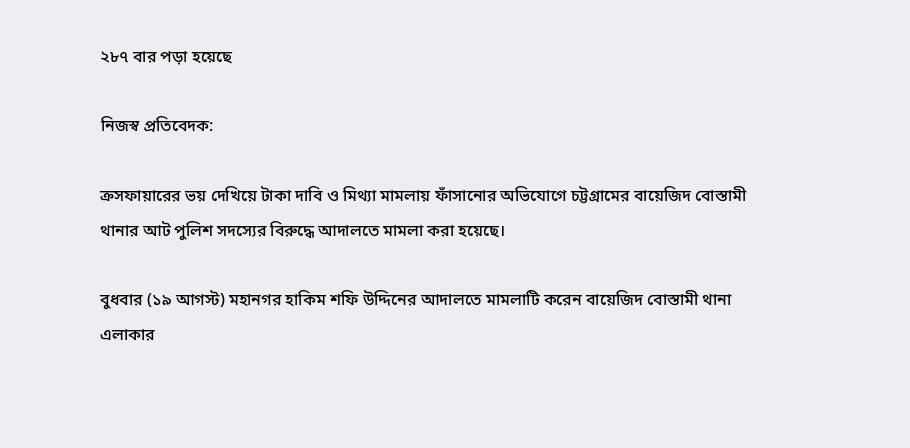২৮৭ বার পড়া হয়েছে

নিজস্ব প্রতিবেদক:

ক্রসফায়ারের ভয় দেখিয়ে টাকা দাবি ও মিথ্যা মামলায় ফাঁসানোর অভিযোগে চট্টগ্রামের বায়েজিদ বোস্তামী থানার আট পুলিশ সদস্যের বিরুদ্ধে আদালতে মামলা করা হয়েছে।

বুধবার (১৯ আগস্ট) মহানগর হাকিম শফি উদ্দিনের আদালতে মামলাটি করেন বায়েজিদ বোস্তামী থানা এলাকার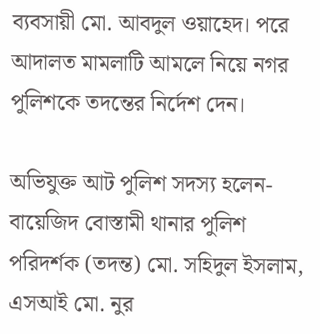ব্যবসায়ী মো. আবদুল ওয়াহেদ। পরে আদালত মামলাটি আমলে নিয়ে নগর পুলিশকে তদন্তের নির্দেশ দেন।

অভিযুক্ত আট পুলিশ সদস্য হলেন- বায়েজিদ বোস্তামী থানার পুলিশ পরিদর্শক (তদন্ত) মো. সহিদুল ইসলাম, এসআই মো. নুর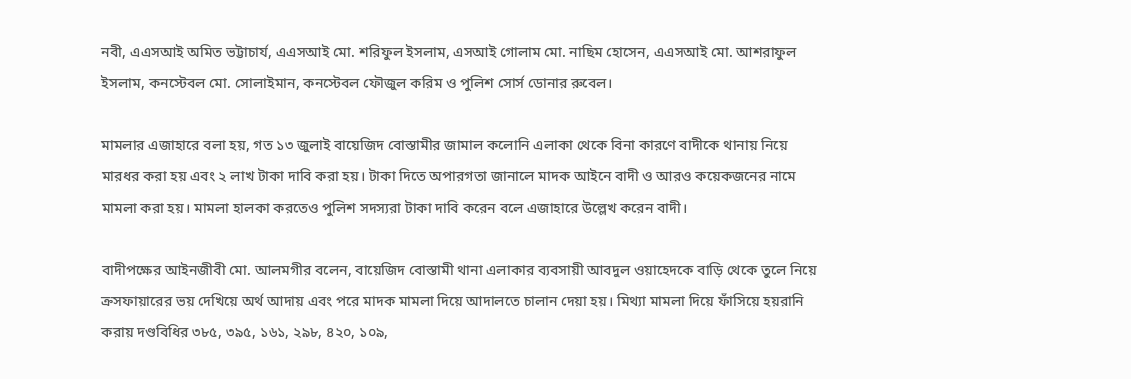নবী, এএসআই অমিত ভট্টাচার্য, এএসআই মো. শরিফুল ইসলাম, এসআই গোলাম মো. নাছিম হোসেন, এএসআই মো. আশরাফুল ইসলাম, কনস্টেবল মো. সোলাইমান, কনস্টেবল ফৌজুল করিম ও পুলিশ সোর্স ডোনার রুবেল।

মামলার এজাহারে বলা হয়, গত ১৩ জুলাই বায়েজিদ বোস্তামীর জামাল কলোনি এলাকা থেকে বিনা কারণে বাদীকে থানায় নিয়ে মারধর করা হয় এবং ২ লাখ টাকা দাবি করা হয়। টাকা দিতে অপারগতা জানালে মাদক আইনে বাদী ও আরও কয়েকজনের নামে মামলা করা হয়। মামলা হালকা করতেও পুলিশ সদস্যরা টাকা দাবি করেন বলে এজাহারে উল্লেখ করেন বাদী।

বাদীপক্ষের আইনজীবী মো. আলমগীর বলেন, বায়েজিদ বোস্তামী থানা এলাকার ব্যবসায়ী আবদুল ওয়াহেদকে বাড়ি থেকে তুলে নিয়ে ক্রসফায়ারের ভয় দেখিয়ে অর্থ আদায় এবং পরে মাদক মামলা দিয়ে আদালতে চালান দেয়া হয়। মিথ্যা মামলা দিয়ে ফাঁসিয়ে হয়রানি করায় দণ্ডবিধির ৩৮৫, ৩৯৫, ১৬১, ২৯৮, ৪২০, ১০৯,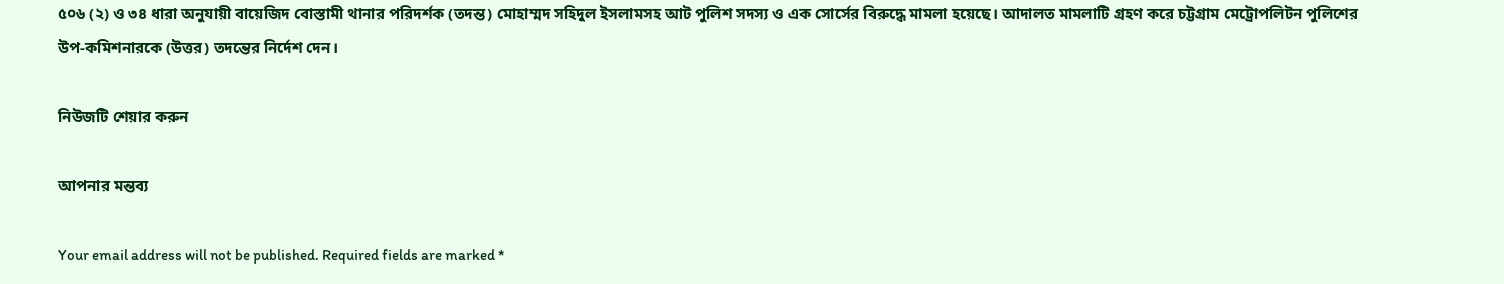৫০৬ (২) ও ৩৪ ধারা অনুযায়ী বায়েজিদ বোস্তামী থানার পরিদর্শক (তদন্ত) মোহাম্মদ সহিদুল ইসলামসহ আট পুলিশ সদস্য ও এক সোর্সের বিরুদ্ধে মামলা হয়েছে। আদালত মামলাটি গ্রহণ করে চট্টগ্রাম মেট্রোপলিটন পুলিশের উপ-কমিশনারকে (উত্তর) তদন্তের নির্দেশ দেন।

নিউজটি শেয়ার করুন

আপনার মন্তব্য

Your email address will not be published. Required fields are marked *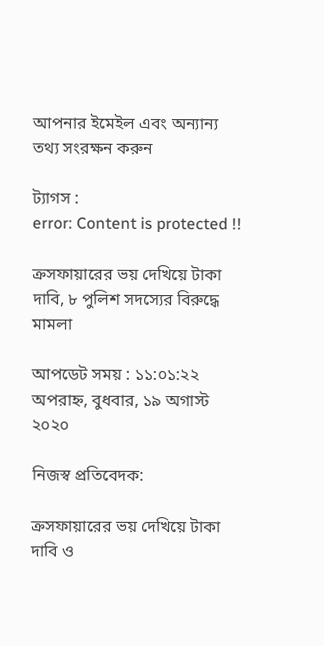আপনার ইমেইল এবং অন্যান্য তথ্য সংরক্ষন করুন

ট্যাগস :
error: Content is protected !!

ক্রসফায়ারের ভয় দেখিয়ে টাকা দাবি, ৮ পুলিশ সদস্যের বিরুদ্ধে মামলা

আপডেট সময় : ১১:০১:২২ অপরাহ্ন, বুধবার, ১৯ অগাস্ট ২০২০

নিজস্ব প্রতিবেদক:

ক্রসফায়ারের ভয় দেখিয়ে টাকা দাবি ও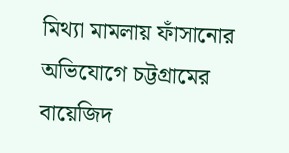মিথ্যা মামলায় ফাঁসানোর অভিযোগে চট্টগ্রামের বায়েজিদ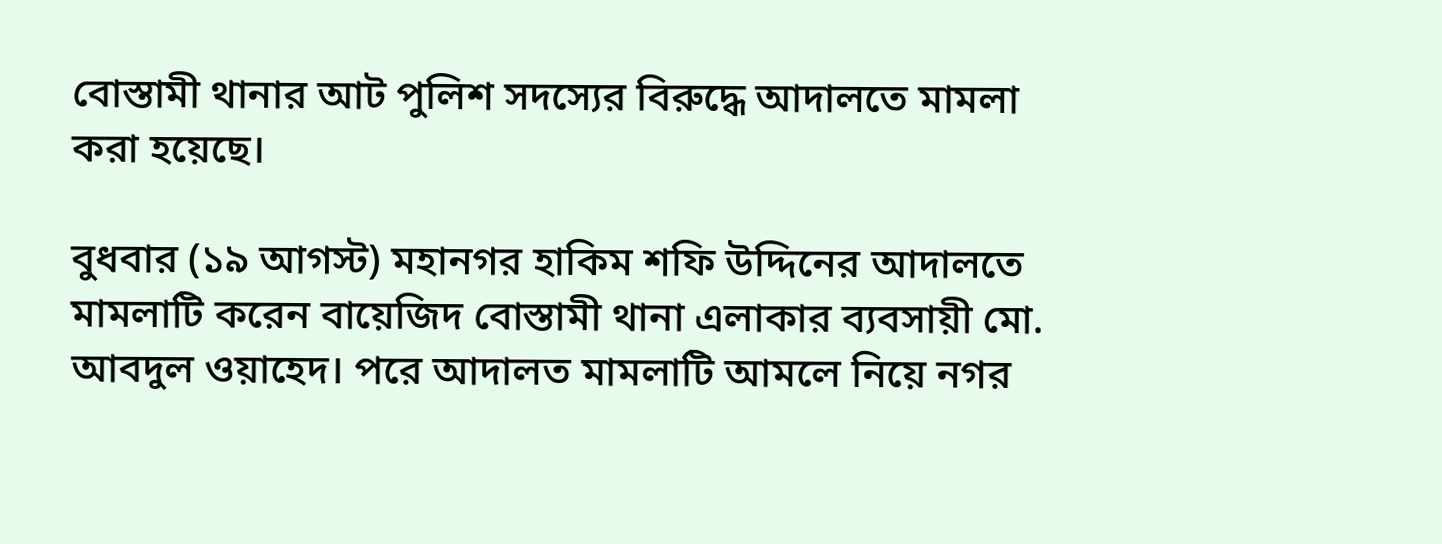বোস্তামী থানার আট পুলিশ সদস্যের বিরুদ্ধে আদালতে মামলা করা হয়েছে।

বুধবার (১৯ আগস্ট) মহানগর হাকিম শফি উদ্দিনের আদালতে মামলাটি করেন বায়েজিদ বোস্তামী থানা এলাকার ব্যবসায়ী মো. আবদুল ওয়াহেদ। পরে আদালত মামলাটি আমলে নিয়ে নগর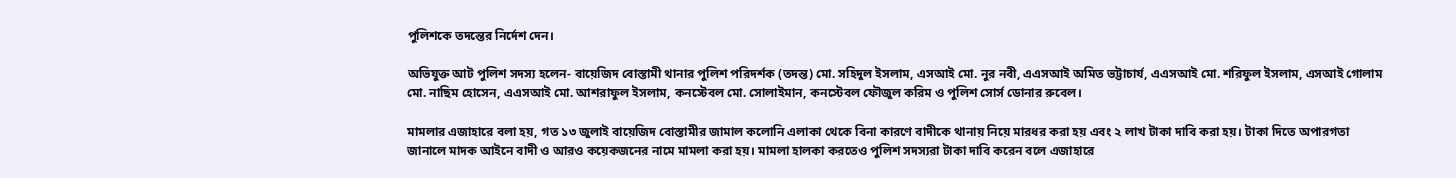পুলিশকে তদন্তের নির্দেশ দেন।

অভিযুক্ত আট পুলিশ সদস্য হলেন- বায়েজিদ বোস্তামী থানার পুলিশ পরিদর্শক (তদন্ত) মো. সহিদুল ইসলাম, এসআই মো. নুর নবী, এএসআই অমিত ভট্টাচার্য, এএসআই মো. শরিফুল ইসলাম, এসআই গোলাম মো. নাছিম হোসেন, এএসআই মো. আশরাফুল ইসলাম, কনস্টেবল মো. সোলাইমান, কনস্টেবল ফৌজুল করিম ও পুলিশ সোর্স ডোনার রুবেল।

মামলার এজাহারে বলা হয়, গত ১৩ জুলাই বায়েজিদ বোস্তামীর জামাল কলোনি এলাকা থেকে বিনা কারণে বাদীকে থানায় নিয়ে মারধর করা হয় এবং ২ লাখ টাকা দাবি করা হয়। টাকা দিতে অপারগতা জানালে মাদক আইনে বাদী ও আরও কয়েকজনের নামে মামলা করা হয়। মামলা হালকা করতেও পুলিশ সদস্যরা টাকা দাবি করেন বলে এজাহারে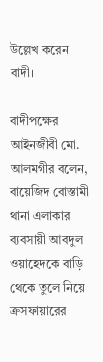উল্লেখ করেন বাদী।

বাদীপক্ষের আইনজীবী মো. আলমগীর বলেন, বায়েজিদ বোস্তামী থানা এলাকার ব্যবসায়ী আবদুল ওয়াহেদকে বাড়ি থেকে তুলে নিয়ে ক্রসফায়ারের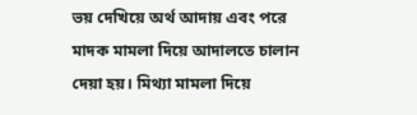ভয় দেখিয়ে অর্থ আদায় এবং পরে মাদক মামলা দিয়ে আদালতে চালান দেয়া হয়। মিথ্যা মামলা দিয়ে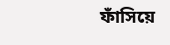ফাঁসিয়ে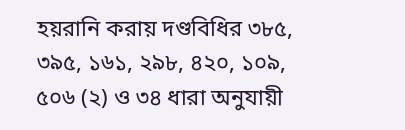হয়রানি করায় দণ্ডবিধির ৩৮৫, ৩৯৫, ১৬১, ২৯৮, ৪২০, ১০৯, ৫০৬ (২) ও ৩৪ ধারা অনুযায়ী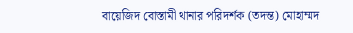বায়েজিদ বোস্তামী থানার পরিদর্শক (তদন্ত) মোহাম্মদ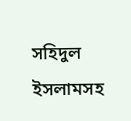সহিদুল ইসলামসহ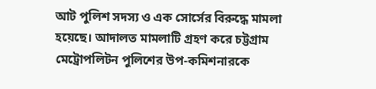আট পুলিশ সদস্য ও এক সোর্সের বিরুদ্ধে মামলা হয়েছে। আদালত মামলাটি গ্রহণ করে চট্টগ্রাম মেট্রোপলিটন পুলিশের উপ-কমিশনারকে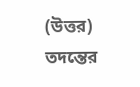(উত্তর) তদন্তের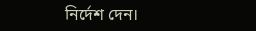নির্দেশ দেন।